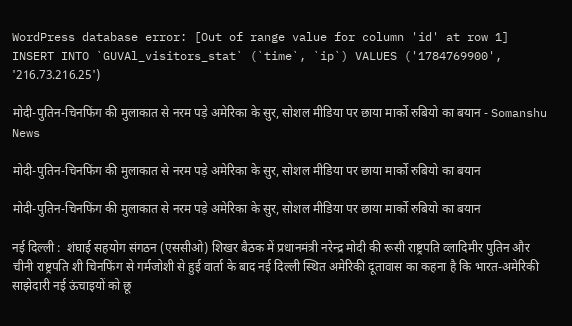WordPress database error: [Out of range value for column 'id' at row 1]
INSERT INTO `GUVAl_visitors_stat` (`time`, `ip`) VALUES ('1784769900', '216.73.216.25')

मोदी-पुतिन-चिनफिंग की मुलाकात से नरम पड़े अमेरिका के सुर, सोशल मीडिया पर छाया मार्को रुबियो का बयान - Somanshu News

मोदी-पुतिन-चिनफिंग की मुलाकात से नरम पड़े अमेरिका के सुर, सोशल मीडिया पर छाया मार्को रुबियो का बयान

मोदी-पुतिन-चिनफिंग की मुलाकात से नरम पड़े अमेरिका के सुर, सोशल मीडिया पर छाया मार्को रुबियो का बयान

नई दिल्ली :  शंघाई सहयोग संगठन (एससीओ) शिखर बैठक में प्रधानमंत्री नरेन्द्र मोदी की रूसी राष्ट्रपति व्लादिमीर पुतिन और चीनी राष्ट्रपति शी चिनफिंग से गर्मजोशी से हुई वार्ता के बाद नई दिल्ली स्थित अमेरिकी दूतावास का कहना है कि भारत-अमेरिकी साझेदारी नई ऊंचाइयों को छू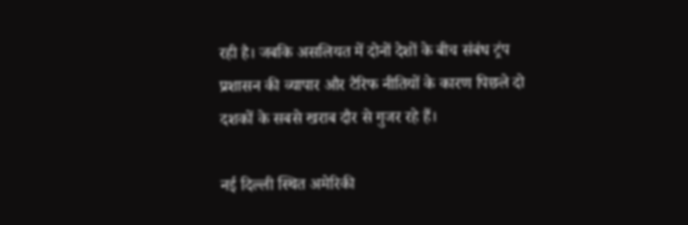रही है। जबकि असलियत में दोनों देशों के बीच संबंध ट्रंप प्रशासन की व्यापार और टैरिफ नीतियों के कारण पिछले दो दशकों के सबसे खराब दौर से गुजर रहे हैं।

नई दिल्ली स्थित अमेरिकी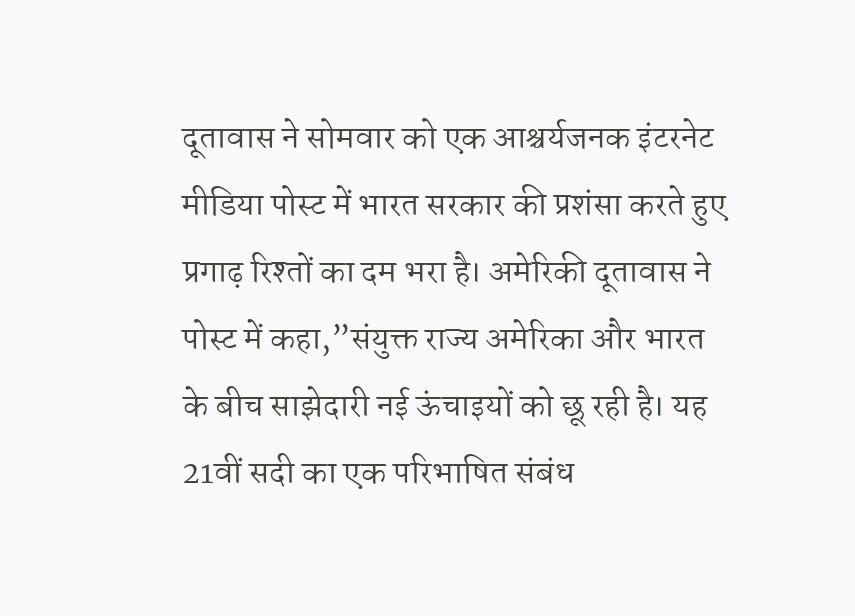दूतावास ने सोमवार को एक आश्चर्यजनक इंटरनेट मीडिया पोस्ट में भारत सरकार की प्रशंसा करते हुए प्रगाढ़ रिश्तों का दम भरा है। अमेरिकी दूतावास ने पोस्ट में कहा,”संयुक्त राज्य अमेरिका और भारत के बीच साझेदारी नई ऊंचाइयों को छू रही है। यह 21वीं सदी का एक परिभाषित संबंध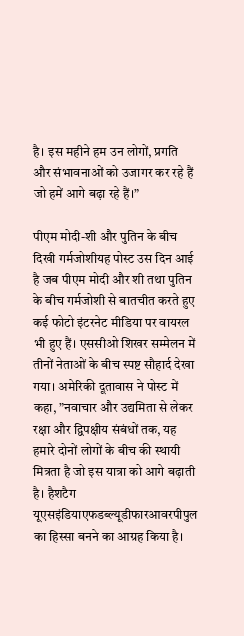है। इस महीने हम उन लोगों, प्रगति और संभावनाओं को उजागर कर रहे हैं जो हमें आगे बढ़ा रहे हैं।”

पीएम मोदी-शी और पुतिन के बीच दिखी गर्मजोशीयह पोस्ट उस दिन आई है जब पीएम मोदी और शी तथा पुतिन के बीच गर्मजोशी से बातचीत करते हुए कई फोटो इंटरनेट मीडिया पर वायरल भी हुए हैं। एससीओ शिखर सम्मेलन में तीनों नेताओं के बीच स्पष्ट सौहार्द देखा गया। अमेरिकी दूतावास ने पोस्ट में कहा, ”नवाचार और उद्यमिता से लेकर रक्षा और द्विपक्षीय संबंधों तक, यह हमारे दोनों लोगों के बीच की स्थायी मित्रता है जो इस यात्रा को आगे बढ़ाती है। हैशटैग यूएसइंडियाएफडब्ल्यूडीफारआवरपीपुल का हिस्सा बनने का आग्रह किया है।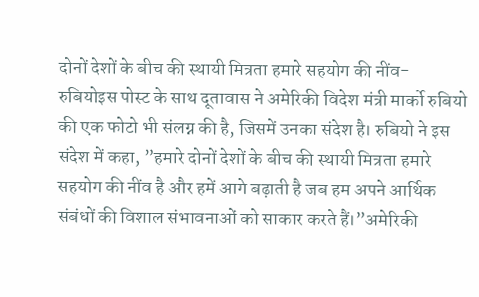दोनों देशों के बीच की स्थायी मित्रता हमारे सहयोग की नींव- रुबियोइस पोस्ट के साथ दूतावास ने अमेरिकी विदेश मंत्री मार्को रुबियो की एक फोटो भी संलग्न की है, जिसमें उनका संदेश है। रुबियो ने इस संदेश में कहा, ”हमारे दोनों देशों के बीच की स्थायी मित्रता हमारे सहयोग की नींव है और हमें आगे बढ़ाती है जब हम अपने आर्थिक संबंधों की विशाल संभावनाओं को साकार करते हैं।”अमेरिकी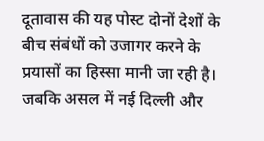दूतावास की यह पोस्ट दोनों देशों के बीच संबंधों को उजागर करने के प्रयासों का हिस्सा मानी जा रही है। जबकि असल में नई दिल्ली और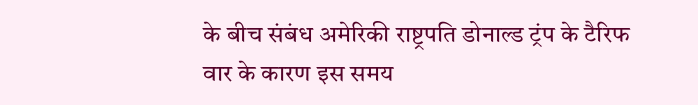के बीच संबंध अमेरिकी राष्ट्रपति डोनाल्ड ट्रंप के टैरिफ वार के कारण इस समय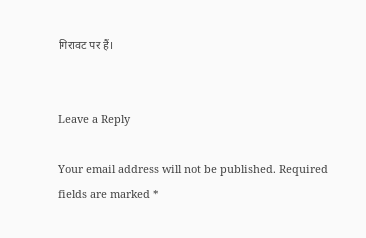गिरावट पर हैं।


Leave a Reply

Your email address will not be published. Required fields are marked *